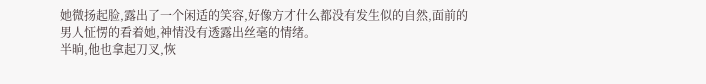她微扬起脸,露出了一个闲适的笑容,好像方才什么都没有发生似的自然,面前的男人怔愣的看着她,神情没有透露出丝毫的情绪。
半晌,他也拿起刀叉,恢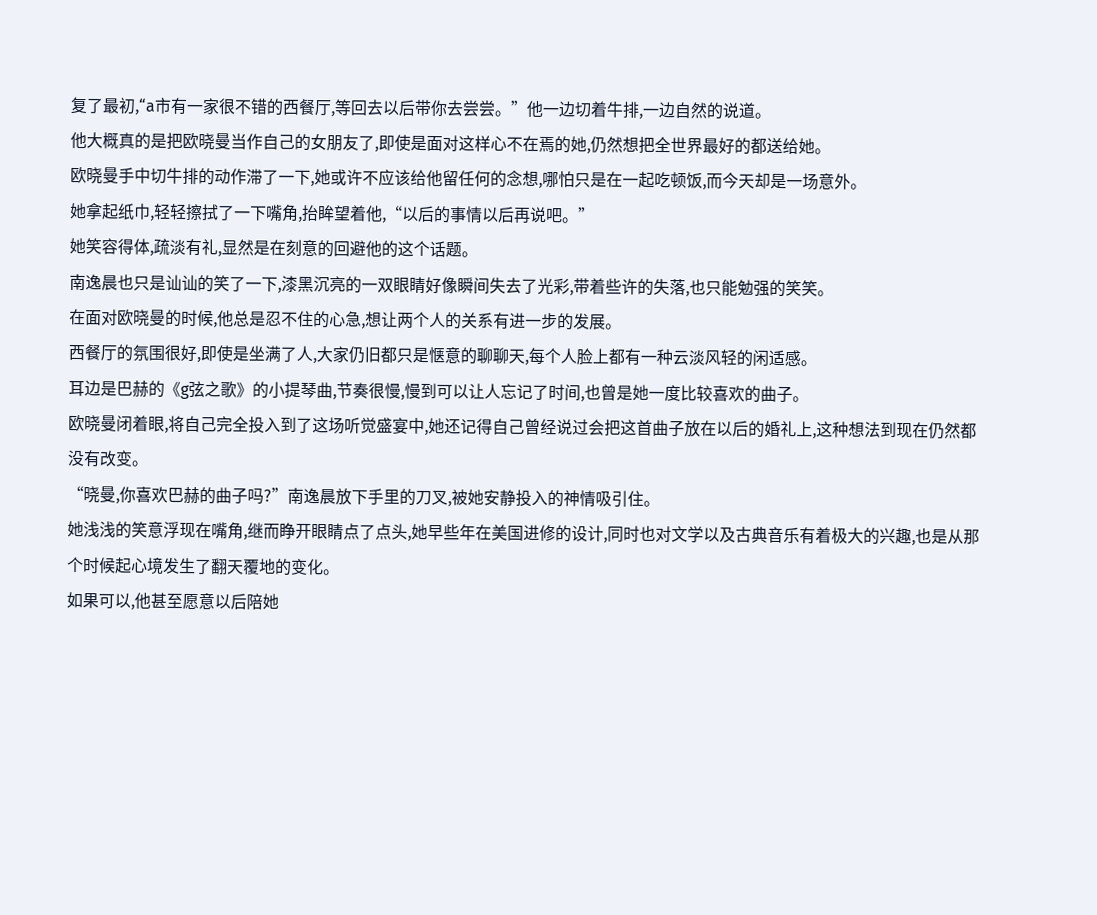复了最初,“a市有一家很不错的西餐厅,等回去以后带你去尝尝。”他一边切着牛排,一边自然的说道。
他大概真的是把欧晓曼当作自己的女朋友了,即使是面对这样心不在焉的她,仍然想把全世界最好的都送给她。
欧晓曼手中切牛排的动作滞了一下,她或许不应该给他留任何的念想,哪怕只是在一起吃顿饭,而今天却是一场意外。
她拿起纸巾,轻轻擦拭了一下嘴角,抬眸望着他,“以后的事情以后再说吧。”
她笑容得体,疏淡有礼,显然是在刻意的回避他的这个话题。
南逸晨也只是讪讪的笑了一下,漆黑沉亮的一双眼睛好像瞬间失去了光彩,带着些许的失落,也只能勉强的笑笑。
在面对欧晓曼的时候,他总是忍不住的心急,想让两个人的关系有进一步的发展。
西餐厅的氛围很好,即使是坐满了人,大家仍旧都只是惬意的聊聊天,每个人脸上都有一种云淡风轻的闲适感。
耳边是巴赫的《g弦之歌》的小提琴曲,节奏很慢,慢到可以让人忘记了时间,也曾是她一度比较喜欢的曲子。
欧晓曼闭着眼,将自己完全投入到了这场听觉盛宴中,她还记得自己曾经说过会把这首曲子放在以后的婚礼上,这种想法到现在仍然都没有改变。
“晓曼,你喜欢巴赫的曲子吗?”南逸晨放下手里的刀叉,被她安静投入的神情吸引住。
她浅浅的笑意浮现在嘴角,继而睁开眼睛点了点头,她早些年在美国进修的设计,同时也对文学以及古典音乐有着极大的兴趣,也是从那个时候起心境发生了翻天覆地的变化。
如果可以,他甚至愿意以后陪她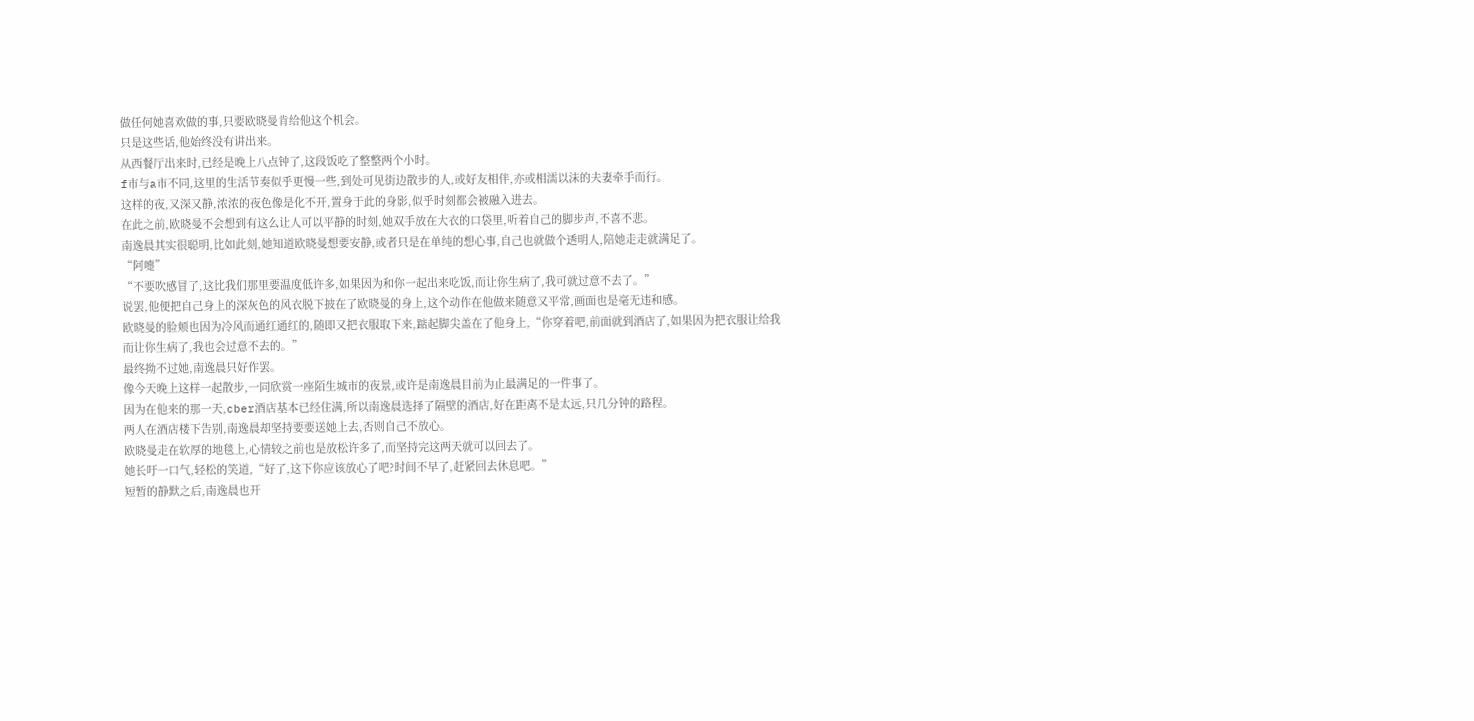做任何她喜欢做的事,只要欧晓曼肯给他这个机会。
只是这些话,他始终没有讲出来。
从西餐厅出来时,已经是晚上八点钟了,这段饭吃了整整两个小时。
f市与a市不同,这里的生活节奏似乎更慢一些,到处可见街边散步的人,或好友相伴,亦或相濡以沫的夫妻牵手而行。
这样的夜,又深又静,浓浓的夜色像是化不开,置身于此的身影,似乎时刻都会被融入进去。
在此之前,欧晓曼不会想到有这么让人可以平静的时刻,她双手放在大衣的口袋里,听着自己的脚步声,不喜不悲。
南逸晨其实很聪明,比如此刻,她知道欧晓曼想要安静,或者只是在单纯的想心事,自己也就做个透明人,陪她走走就满足了。
“阿嚏”
“不要吹感冒了,这比我们那里要温度低许多,如果因为和你一起出来吃饭,而让你生病了,我可就过意不去了。”
说罢,他便把自己身上的深灰色的风衣脱下披在了欧晓曼的身上,这个动作在他做来随意又平常,画面也是毫无违和感。
欧晓曼的脸颊也因为冷风而通红通红的,随即又把衣服取下来,踮起脚尖盖在了他身上,“你穿着吧,前面就到酒店了,如果因为把衣服让给我而让你生病了,我也会过意不去的。”
最终拗不过她,南逸晨只好作罢。
像今天晚上这样一起散步,一同欣赏一座陌生城市的夜景,或许是南逸晨目前为止最满足的一件事了。
因为在他来的那一天,cber酒店基本已经住满,所以南逸晨选择了隔壁的酒店,好在距离不是太远,只几分钟的路程。
两人在酒店楼下告别,南逸晨却坚持要要送她上去,否则自己不放心。
欧晓曼走在软厚的地毯上,心情较之前也是放松许多了,而坚持完这两天就可以回去了。
她长吁一口气,轻松的笑道,“好了,这下你应该放心了吧?时间不早了,赶紧回去休息吧。”
短暂的静默之后,南逸晨也开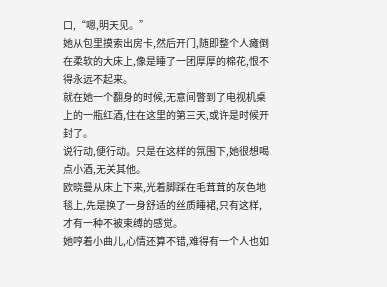口,“嗯,明天见。”
她从包里摸索出房卡,然后开门,随即整个人瘫倒在柔软的大床上,像是睡了一团厚厚的棉花,恨不得永远不起来。
就在她一个翻身的时候,无意间瞥到了电视机桌上的一瓶红酒,住在这里的第三天,或许是时候开封了。
说行动,便行动。只是在这样的氛围下,她很想喝点小酒,无关其他。
欧晓曼从床上下来,光着脚踩在毛茸茸的灰色地毯上,先是换了一身舒适的丝质睡裙,只有这样,才有一种不被束缚的感觉。
她哼着小曲儿,心情还算不错,难得有一个人也如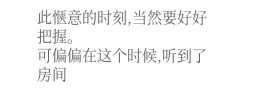此惬意的时刻,当然要好好把握。
可偏偏在这个时候,听到了房间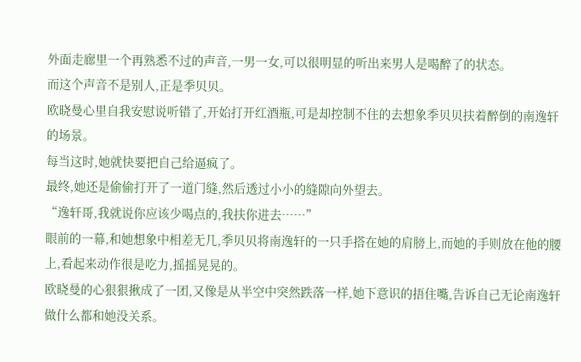外面走廊里一个再熟悉不过的声音,一男一女,可以很明显的听出来男人是喝醉了的状态。
而这个声音不是别人,正是季贝贝。
欧晓曼心里自我安慰说听错了,开始打开红酒瓶,可是却控制不住的去想象季贝贝扶着醉倒的南逸轩的场景。
每当这时,她就快要把自己给逼疯了。
最终,她还是偷偷打开了一道门缝,然后透过小小的缝隙向外望去。
“逸轩哥,我就说你应该少喝点的,我扶你进去……”
眼前的一幕,和她想象中相差无几,季贝贝将南逸轩的一只手搭在她的肩膀上,而她的手则放在他的腰上,看起来动作很是吃力,摇摇晃晃的。
欧晓曼的心狠狠揪成了一团,又像是从半空中突然跌落一样,她下意识的捂住嘴,告诉自己无论南逸轩做什么都和她没关系。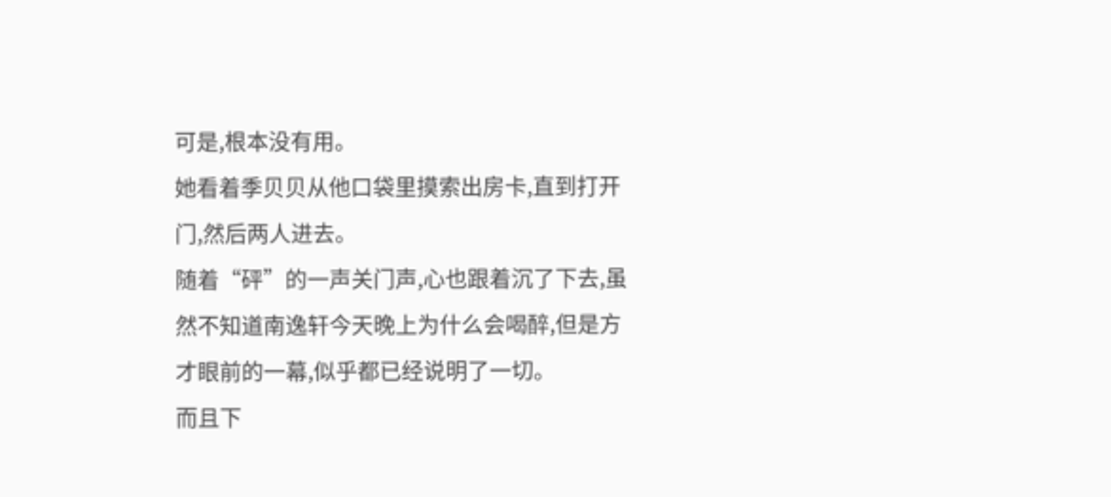可是,根本没有用。
她看着季贝贝从他口袋里摸索出房卡,直到打开门,然后两人进去。
随着“砰”的一声关门声,心也跟着沉了下去,虽然不知道南逸轩今天晚上为什么会喝醉,但是方才眼前的一幕,似乎都已经说明了一切。
而且下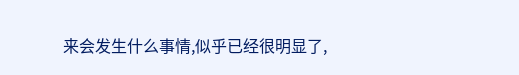来会发生什么事情,似乎已经很明显了,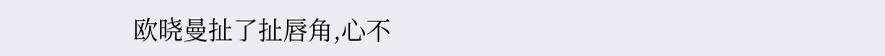欧晓曼扯了扯唇角,心不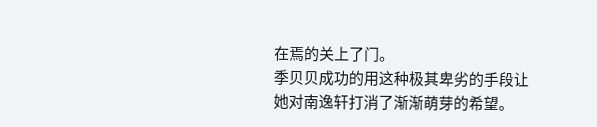在焉的关上了门。
季贝贝成功的用这种极其卑劣的手段让她对南逸轩打消了渐渐萌芽的希望。